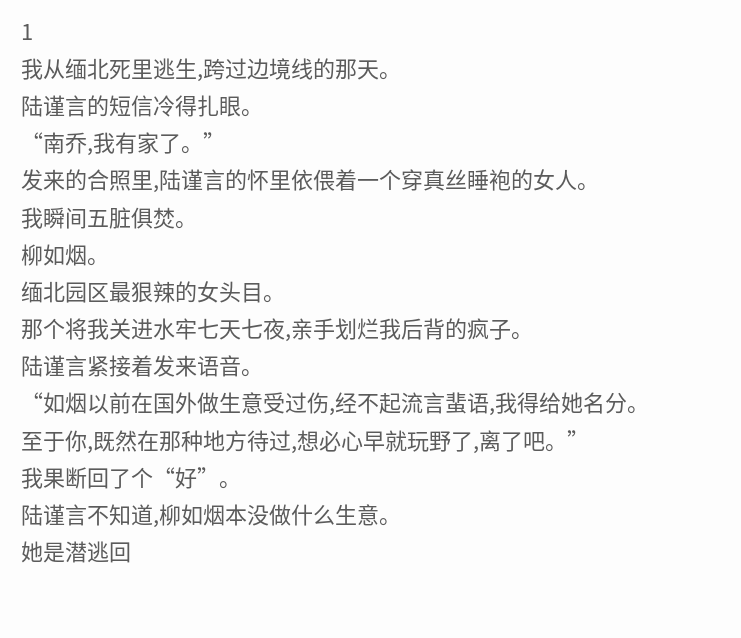1
我从缅北死里逃生,跨过边境线的那天。
陆谨言的短信冷得扎眼。
“南乔,我有家了。”
发来的合照里,陆谨言的怀里依偎着一个穿真丝睡袍的女人。
我瞬间五脏俱焚。
柳如烟。
缅北园区最狠辣的女头目。
那个将我关进水牢七天七夜,亲手划烂我后背的疯子。
陆谨言紧接着发来语音。
“如烟以前在国外做生意受过伤,经不起流言蜚语,我得给她名分。至于你,既然在那种地方待过,想必心早就玩野了,离了吧。”
我果断回了个“好”。
陆谨言不知道,柳如烟本没做什么生意。
她是潜逃回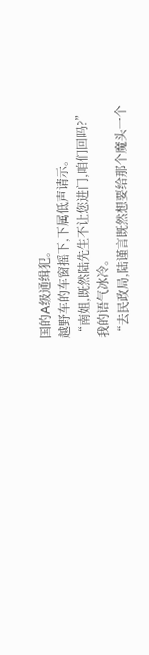国的A级通缉犯。
越野车的车窗摇下,下属低声请示。
“南姐,既然陆先生不让您进门,咱们回吗?”
我的语气冰冷。
“去民政局,陆谨言既然想要给那个魔头一个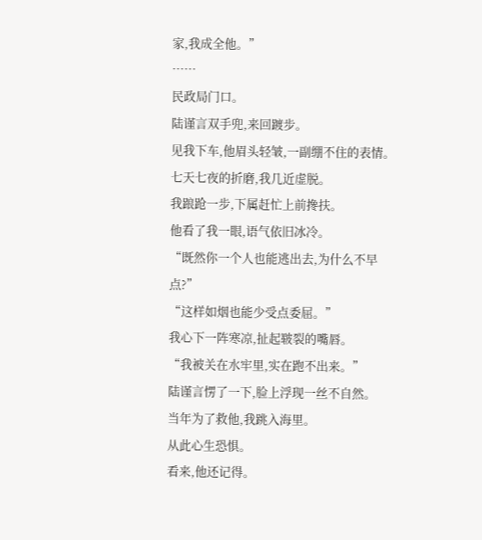家,我成全他。”
……
民政局门口。
陆谨言双手兜,来回踱步。
见我下车,他眉头轻皱,一副绷不住的表情。
七天七夜的折磨,我几近虚脱。
我踉跄一步,下属赶忙上前搀扶。
他看了我一眼,语气依旧冰冷。
“既然你一个人也能逃出去,为什么不早点?”
“这样如烟也能少受点委屈。”
我心下一阵寒凉,扯起皲裂的嘴唇。
“我被关在水牢里,实在跑不出来。”
陆谨言愣了一下,脸上浮现一丝不自然。
当年为了救他,我跳入海里。
从此心生恐惧。
看来,他还记得。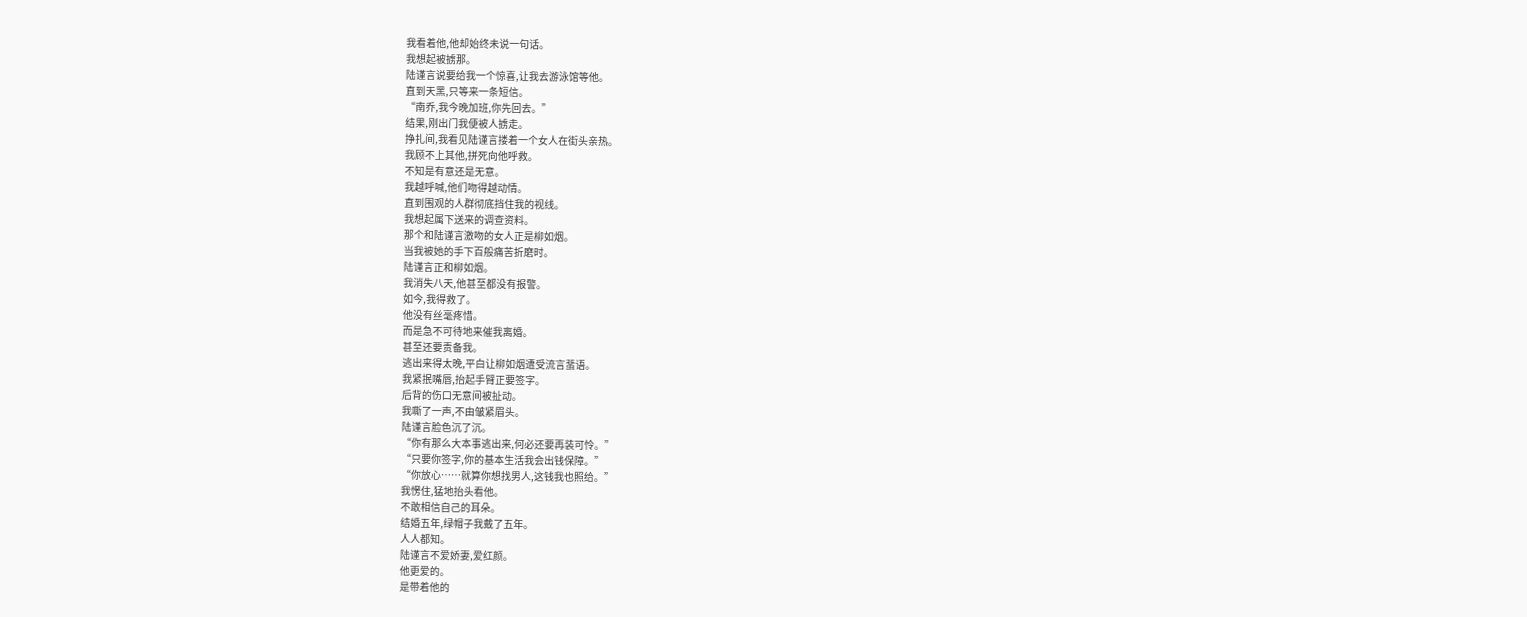我看着他,他却始终未说一句话。
我想起被掳那。
陆谨言说要给我一个惊喜,让我去游泳馆等他。
直到天黑,只等来一条短信。
“南乔,我今晚加班,你先回去。”
结果,刚出门我便被人掳走。
挣扎间,我看见陆谨言搂着一个女人在街头亲热。
我顾不上其他,拼死向他呼救。
不知是有意还是无意。
我越呼喊,他们吻得越动情。
直到围观的人群彻底挡住我的视线。
我想起属下送来的调查资料。
那个和陆谨言激吻的女人正是柳如烟。
当我被她的手下百般痛苦折磨时。
陆谨言正和柳如烟。
我消失八天,他甚至都没有报警。
如今,我得救了。
他没有丝毫疼惜。
而是急不可待地来催我离婚。
甚至还要责备我。
逃出来得太晚,平白让柳如烟遭受流言蜚语。
我紧抿嘴唇,抬起手臂正要签字。
后背的伤口无意间被扯动。
我嘶了一声,不由皱紧眉头。
陆谨言脸色沉了沉。
“你有那么大本事逃出来,何必还要再装可怜。”
“只要你签字,你的基本生活我会出钱保障。”
“你放心……就算你想找男人,这钱我也照给。”
我愣住,猛地抬头看他。
不敢相信自己的耳朵。
结婚五年,绿帽子我戴了五年。
人人都知。
陆谨言不爱娇妻,爱红颜。
他更爱的。
是带着他的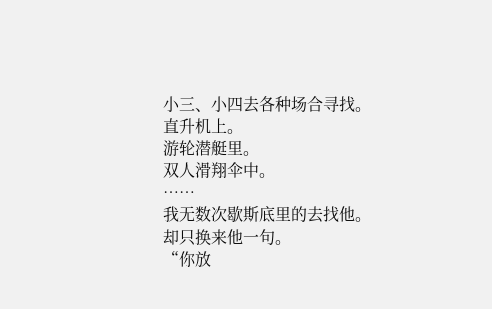小三、小四去各种场合寻找。
直升机上。
游轮潜艇里。
双人滑翔伞中。
……
我无数次歇斯底里的去找他。
却只换来他一句。
“你放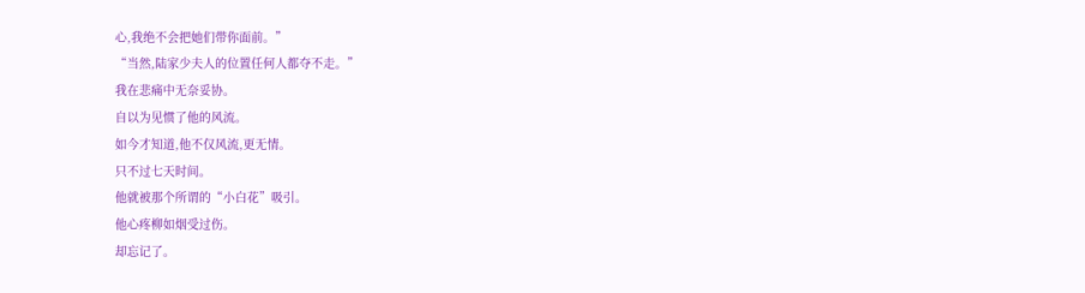心,我绝不会把她们带你面前。”
“当然,陆家少夫人的位置任何人都夺不走。”
我在悲痛中无奈妥协。
自以为见惯了他的风流。
如今才知道,他不仅风流,更无情。
只不过七天时间。
他就被那个所谓的“小白花”吸引。
他心疼柳如烟受过伤。
却忘记了。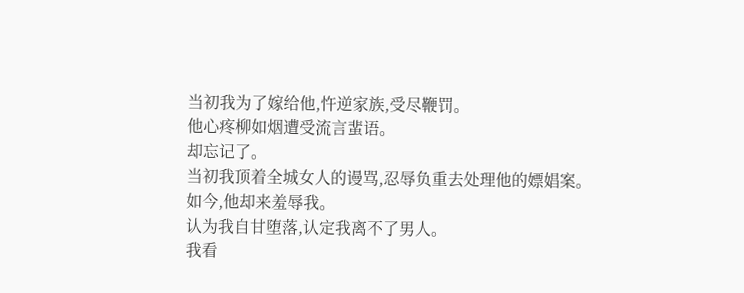当初我为了嫁给他,忤逆家族,受尽鞭罚。
他心疼柳如烟遭受流言蜚语。
却忘记了。
当初我顶着全城女人的谩骂,忍辱负重去处理他的嫖娼案。
如今,他却来羞辱我。
认为我自甘堕落,认定我离不了男人。
我看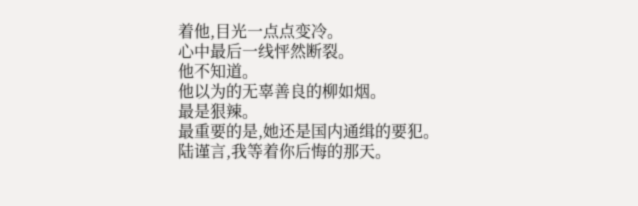着他,目光一点点变冷。
心中最后一线怦然断裂。
他不知道。
他以为的无辜善良的柳如烟。
最是狠辣。
最重要的是,她还是国内通缉的要犯。
陆谨言,我等着你后悔的那天。